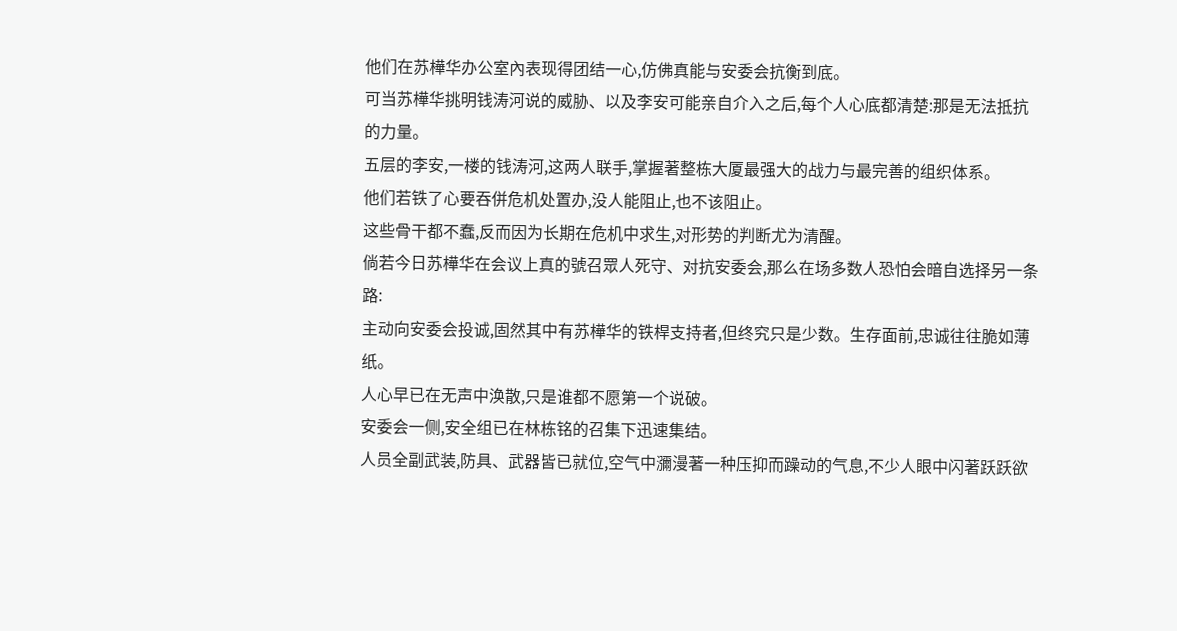他们在苏樺华办公室內表现得团结一心,仿佛真能与安委会抗衡到底。
可当苏樺华挑明钱涛河说的威胁、以及李安可能亲自介入之后,每个人心底都清楚:那是无法抵抗的力量。
五层的李安,一楼的钱涛河,这两人联手,掌握著整栋大厦最强大的战力与最完善的组织体系。
他们若铁了心要吞併危机处置办,没人能阻止,也不该阻止。
这些骨干都不蠢,反而因为长期在危机中求生,对形势的判断尤为清醒。
倘若今日苏樺华在会议上真的號召眾人死守、对抗安委会,那么在场多数人恐怕会暗自选择另一条路:
主动向安委会投诚,固然其中有苏樺华的铁桿支持者,但终究只是少数。生存面前,忠诚往往脆如薄纸。
人心早已在无声中涣散,只是谁都不愿第一个说破。
安委会一侧,安全组已在林栋铭的召集下迅速集结。
人员全副武装,防具、武器皆已就位,空气中瀰漫著一种压抑而躁动的气息,不少人眼中闪著跃跃欲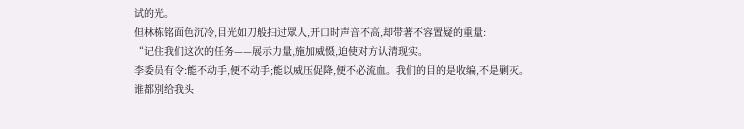试的光。
但林栋铭面色沉冷,目光如刀般扫过眾人,开口时声音不高,却带著不容置疑的重量:
“记住我们这次的任务——展示力量,施加威慑,迫使对方认清现实。
李委员有令:能不动手,便不动手;能以威压促降,便不必流血。我们的目的是收编,不是剿灭。
谁都別给我头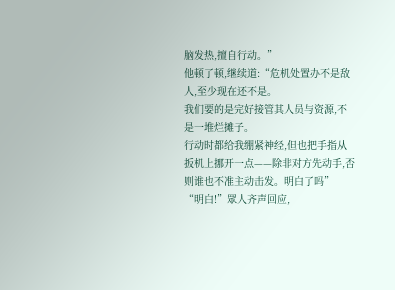脑发热,擅自行动。”
他顿了顿,继续道:“危机处置办不是敌人,至少现在还不是。
我们要的是完好接管其人员与资源,不是一堆烂摊子。
行动时都给我绷紧神经,但也把手指从扳机上挪开一点——除非对方先动手,否则谁也不准主动击发。明白了吗”
“明白!”眾人齐声回应,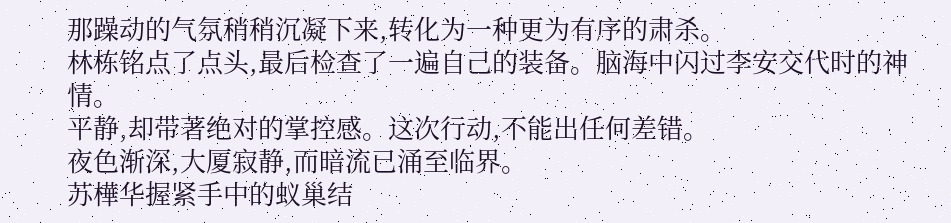那躁动的气氛稍稍沉凝下来,转化为一种更为有序的肃杀。
林栋铭点了点头,最后检查了一遍自己的装备。脑海中闪过李安交代时的神情。
平静,却带著绝对的掌控感。这次行动,不能出任何差错。
夜色渐深,大厦寂静,而暗流已涌至临界。
苏樺华握紧手中的蚁巢结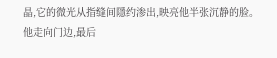晶,它的微光从指缝间隱约渗出,映亮他半张沉静的脸。
他走向门边,最后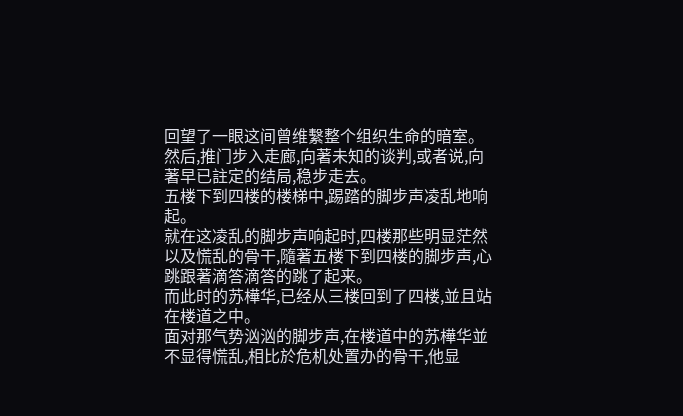回望了一眼这间曾维繫整个组织生命的暗室。
然后,推门步入走廊,向著未知的谈判,或者说,向著早已註定的结局,稳步走去。
五楼下到四楼的楼梯中,踢踏的脚步声凌乱地响起。
就在这凌乱的脚步声响起时,四楼那些明显茫然以及慌乱的骨干,隨著五楼下到四楼的脚步声,心跳跟著滴答滴答的跳了起来。
而此时的苏樺华,已经从三楼回到了四楼,並且站在楼道之中。
面对那气势汹汹的脚步声,在楼道中的苏樺华並不显得慌乱,相比於危机处置办的骨干,他显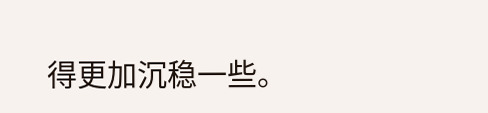得更加沉稳一些。